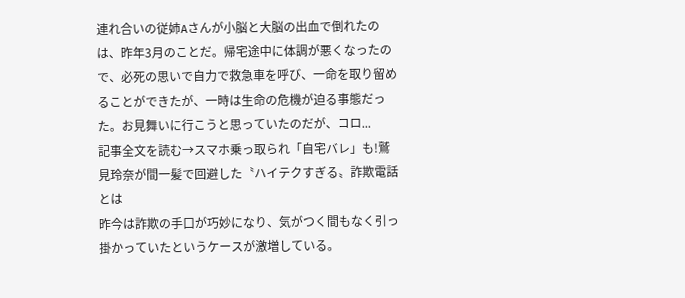連れ合いの従姉Aさんが小脳と大脳の出血で倒れたのは、昨年3月のことだ。帰宅途中に体調が悪くなったので、必死の思いで自力で救急車を呼び、一命を取り留めることができたが、一時は生命の危機が迫る事態だった。お見舞いに行こうと思っていたのだが、コロ...
記事全文を読む→スマホ乗っ取られ「自宅バレ」も!鷲見玲奈が間一髪で回避した〝ハイテクすぎる〟詐欺電話とは
昨今は詐欺の手口が巧妙になり、気がつく間もなく引っ掛かっていたというケースが激増している。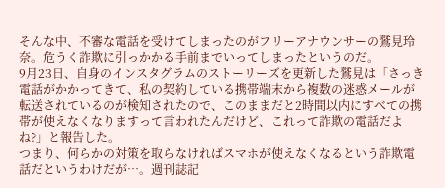そんな中、不審な電話を受けてしまったのがフリーアナウンサーの鷲見玲奈。危うく詐欺に引っかかる手前までいってしまったというのだ。
9月23日、自身のインスタグラムのストーリーズを更新した鷲見は「さっき電話がかかってきて、私の契約している携帯端末から複数の迷惑メールが転送されているのが検知されたので、このままだと2時間以内にすべての携帯が使えなくなりますって言われたんだけど、これって詐欺の電話だよね?」と報告した。
つまり、何らかの対策を取らなければスマホが使えなくなるという詐欺電話だというわけだが…。週刊誌記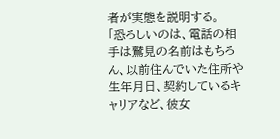者が実態を説明する。
「恐ろしいのは、電話の相手は鷲見の名前はもちろん、以前住んでいた住所や生年月日、契約しているキャリアなど、彼女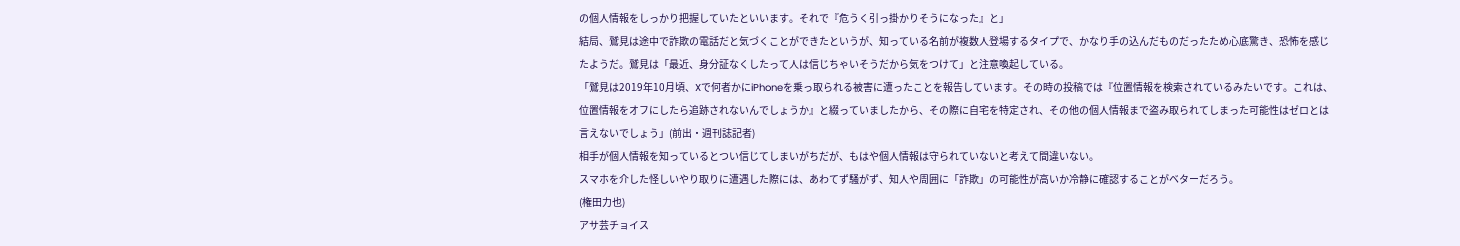の個人情報をしっかり把握していたといいます。それで『危うく引っ掛かりそうになった』と」
結局、鷲見は途中で詐欺の電話だと気づくことができたというが、知っている名前が複数人登場するタイプで、かなり手の込んだものだったため心底驚き、恐怖を感じたようだ。鷲見は「最近、身分証なくしたって人は信じちゃいそうだから気をつけて」と注意喚起している。
「鷲見は2019年10月頃、Xで何者かにiPhoneを乗っ取られる被害に遭ったことを報告しています。その時の投稿では『位置情報を検索されているみたいです。これは、位置情報をオフにしたら追跡されないんでしょうか』と綴っていましたから、その際に自宅を特定され、その他の個人情報まで盗み取られてしまった可能性はゼロとは言えないでしょう」(前出・週刊誌記者)
相手が個人情報を知っているとつい信じてしまいがちだが、もはや個人情報は守られていないと考えて間違いない。
スマホを介した怪しいやり取りに遭遇した際には、あわてず騒がず、知人や周囲に「詐欺」の可能性が高いか冷静に確認することがベターだろう。
(権田力也)
アサ芸チョイス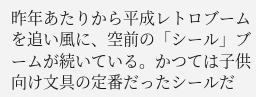昨年あたりから平成レトロブームを追い風に、空前の「シール」ブームが続いている。かつては子供向け文具の定番だったシールだ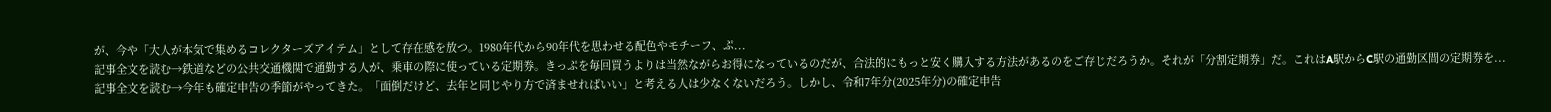が、今や「大人が本気で集めるコレクターズアイテム」として存在感を放つ。1980年代から90年代を思わせる配色やモチーフ、ぷ...
記事全文を読む→鉄道などの公共交通機関で通勤する人が、乗車の際に使っている定期券。きっぷを毎回買うよりは当然ながらお得になっているのだが、合法的にもっと安く購入する方法があるのをご存じだろうか。それが「分割定期券」だ。これはA駅からC駅の通勤区間の定期券を...
記事全文を読む→今年も確定申告の季節がやってきた。「面倒だけど、去年と同じやり方で済ませればいい」と考える人は少なくないだろう。しかし、令和7年分(2025年分)の確定申告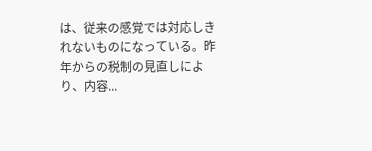は、従来の感覚では対応しきれないものになっている。昨年からの税制の見直しにより、内容...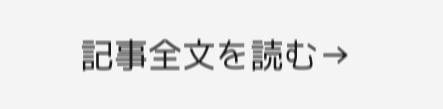記事全文を読む→